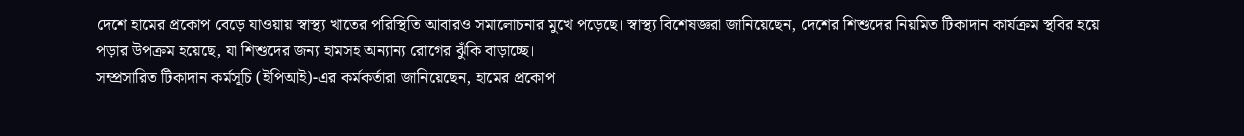দেশে হামের প্রকোপ বেড়ে যাওয়ায় স্বাস্থ্য খাতের পরিস্থিতি আবারও সমালোচনার মুখে পড়েছে। স্বাস্থ্য বিশেষজ্ঞরা জানিয়েছেন, দেশের শিশুদের নিয়মিত টিকাদান কার্যক্রম স্থবির হয়ে পড়ার উপক্রম হয়েছে, যা শিশুদের জন্য হামসহ অন্যান্য রোগের ঝুঁকি বাড়াচ্ছে।
সম্প্রসারিত টিকাদান কর্মসূচি (ইপিআই)-এর কর্মকর্তারা জানিয়েছেন, হামের প্রকোপ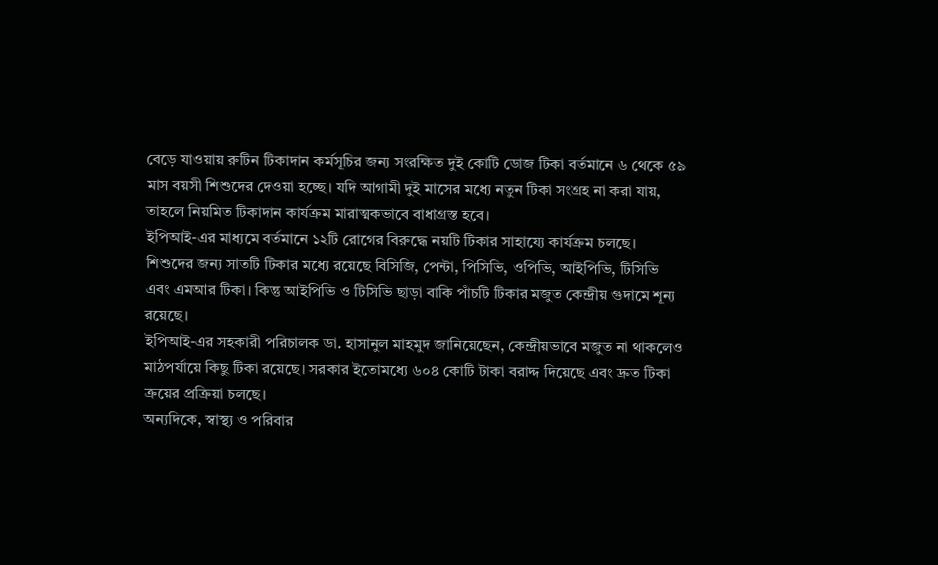বেড়ে যাওয়ায় রুটিন টিকাদান কর্মসূচির জন্য সংরক্ষিত দুই কোটি ডোজ টিকা বর্তমানে ৬ থেকে ৫৯ মাস বয়সী শিশুদের দেওয়া হচ্ছে। যদি আগামী দুই মাসের মধ্যে নতুন টিকা সংগ্রহ না করা যায়, তাহলে নিয়মিত টিকাদান কার্যক্রম মারাত্মকভাবে বাধাগ্রস্ত হবে।
ইপিআই-এর মাধ্যমে বর্তমানে ১২টি রোগের বিরুদ্ধে নয়টি টিকার সাহায্যে কার্যক্রম চলছে। শিশুদের জন্য সাতটি টিকার মধ্যে রয়েছে বিসিজি, পেন্টা, পিসিভি, ওপিভি, আইপিভি, টিসিভি এবং এমআর টিকা। কিন্তু আইপিভি ও টিসিভি ছাড়া বাকি পাঁচটি টিকার মজুত কেন্দ্রীয় গুদামে শূন্য রয়েছে।
ইপিআই-এর সহকারী পরিচালক ডা. হাসানুল মাহমুদ জানিয়েছেন, কেন্দ্রীয়ভাবে মজুত না থাকলেও মাঠপর্যায়ে কিছু টিকা রয়েছে। সরকার ইতোমধ্যে ৬০৪ কোটি টাকা বরাদ্দ দিয়েছে এবং দ্রুত টিকা ক্রয়ের প্রক্রিয়া চলছে।
অন্যদিকে, স্বাস্থ্য ও পরিবার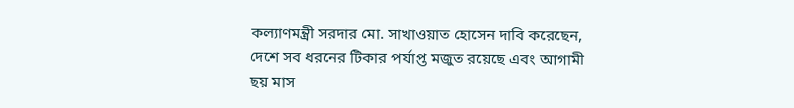কল্যাণমন্ত্রী সরদার মো. সাখাওয়াত হোসেন দাবি করেছেন, দেশে সব ধরনের টিকার পর্যাপ্ত মজুত রয়েছে এবং আগামী ছয় মাস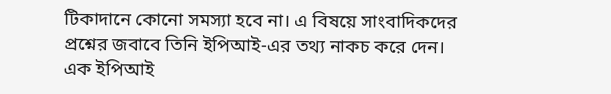টিকাদানে কোনো সমস্যা হবে না। এ বিষয়ে সাংবাদিকদের প্রশ্নের জবাবে তিনি ইপিআই-এর তথ্য নাকচ করে দেন।
এক ইপিআই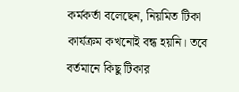কর্মকর্তা বলেছেন, নিয়মিত টিকা কার্যক্রম কখনোই বন্ধ হয়নি। তবে বর্তমানে কিছু টিকার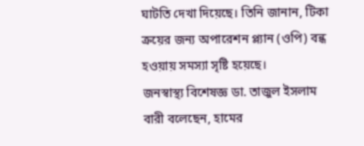ঘাটতি দেখা দিয়েছে। তিনি জানান, টিকা ক্রয়ের জন্য অপারেশন প্ল্যান (ওপি) বন্ধ হওয়ায় সমস্যা সৃষ্টি হয়েছে।
জনস্বাস্থ্য বিশেষজ্ঞ ডা. তাজুল ইসলাম বারী বলেছেন, হামের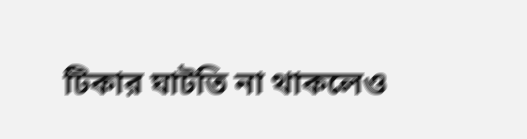টিকার ঘাটতি না থাকলেও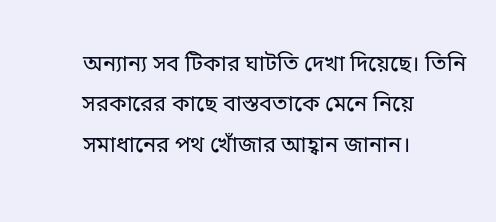অন্যান্য সব টিকার ঘাটতি দেখা দিয়েছে। তিনি সরকারের কাছে বাস্তবতাকে মেনে নিয়ে সমাধানের পথ খোঁজার আহ্বান জানান।